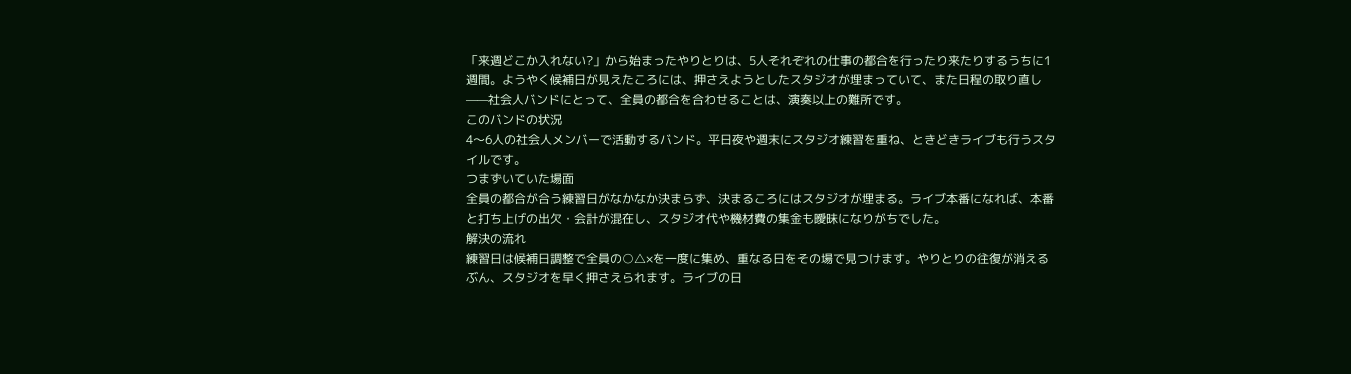「来週どこか入れない?」から始まったやりとりは、5人それぞれの仕事の都合を行ったり来たりするうちに1週間。ようやく候補日が見えたころには、押さえようとしたスタジオが埋まっていて、また日程の取り直し——社会人バンドにとって、全員の都合を合わせることは、演奏以上の難所です。
このバンドの状況
4〜6人の社会人メンバーで活動するバンド。平日夜や週末にスタジオ練習を重ね、ときどきライブも行うスタイルです。
つまずいていた場面
全員の都合が合う練習日がなかなか決まらず、決まるころにはスタジオが埋まる。ライブ本番になれば、本番と打ち上げの出欠・会計が混在し、スタジオ代や機材費の集金も曖昧になりがちでした。
解決の流れ
練習日は候補日調整で全員の○△×を一度に集め、重なる日をその場で見つけます。やりとりの往復が消えるぶん、スタジオを早く押さえられます。ライブの日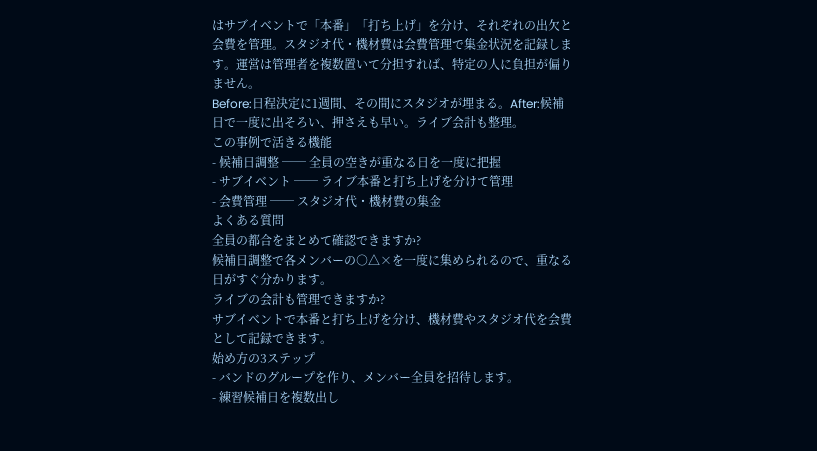はサブイベントで「本番」「打ち上げ」を分け、それぞれの出欠と会費を管理。スタジオ代・機材費は会費管理で集金状況を記録します。運営は管理者を複数置いて分担すれば、特定の人に負担が偏りません。
Before:日程決定に1週間、その間にスタジオが埋まる。After:候補日で一度に出そろい、押さえも早い。ライブ会計も整理。
この事例で活きる機能
- 候補日調整 ── 全員の空きが重なる日を一度に把握
- サブイベント ── ライブ本番と打ち上げを分けて管理
- 会費管理 ── スタジオ代・機材費の集金
よくある質問
全員の都合をまとめて確認できますか?
候補日調整で各メンバーの○△×を一度に集められるので、重なる日がすぐ分かります。
ライブの会計も管理できますか?
サブイベントで本番と打ち上げを分け、機材費やスタジオ代を会費として記録できます。
始め方の3ステップ
- バンドのグループを作り、メンバー全員を招待します。
- 練習候補日を複数出し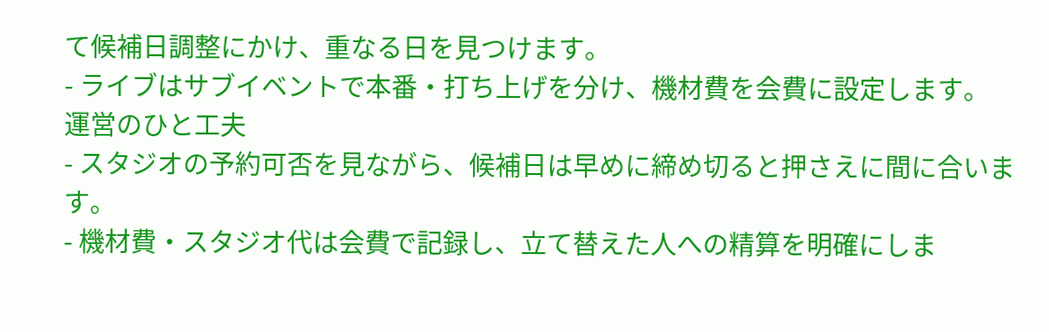て候補日調整にかけ、重なる日を見つけます。
- ライブはサブイベントで本番・打ち上げを分け、機材費を会費に設定します。
運営のひと工夫
- スタジオの予約可否を見ながら、候補日は早めに締め切ると押さえに間に合います。
- 機材費・スタジオ代は会費で記録し、立て替えた人への精算を明確にしま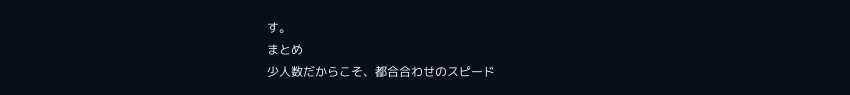す。
まとめ
少人数だからこそ、都合合わせのスピード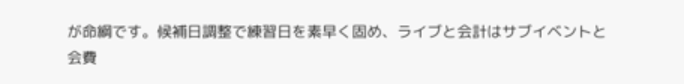が命綱です。候補日調整で練習日を素早く固め、ライブと会計はサブイベントと会費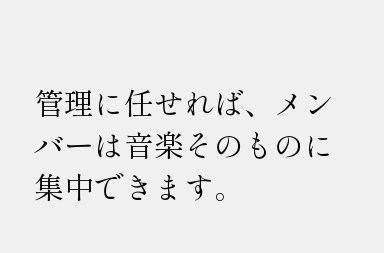管理に任せれば、メンバーは音楽そのものに集中できます。